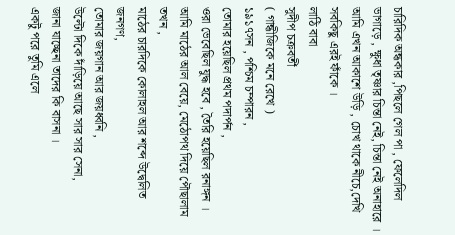চারিদিক অন্ধকার ,পিছলে গেল পা , ফেলেদিল ভাগাড়ে , ক্ষুধা তৃষ্ণার চিন্তা নেই, চিন্তা নেই অনাহারে । আমি এখন আকাশে উড়ি , চোখ থাকে নীচে,দেখি সবকিছু এরই ফাঁকে ।
লাঠি বাবা
সুদীপ চক্রবর্তী
( গান্ধীজিকে মনে রেখে )
১৯১৭সন , পশ্চিম চম্পারন ,
তোমার হয়েছিল প্রথম পদার্পন ,
ওরা ভেবেছিল যুদ্ধ হবে , তৈরি হয়েছিল রনাঙ্গন ।
আমি মাঠের আল বেয়ে, মেঠোপথ দিয়ে পৌছালাম তখন ,
মাঠের চারদিকে কোলাহল আর শব্দে উদ্বেলিত জনগণ,
তোমার জয়গান আর জয়ধ্বনি ,
উল্টো দিকে দাঁড়িয়ে আছে সার সার সেনা,
জানা যাচ্ছেনা তাদের কি বাসনা ।
একটু পরে তুমি এলে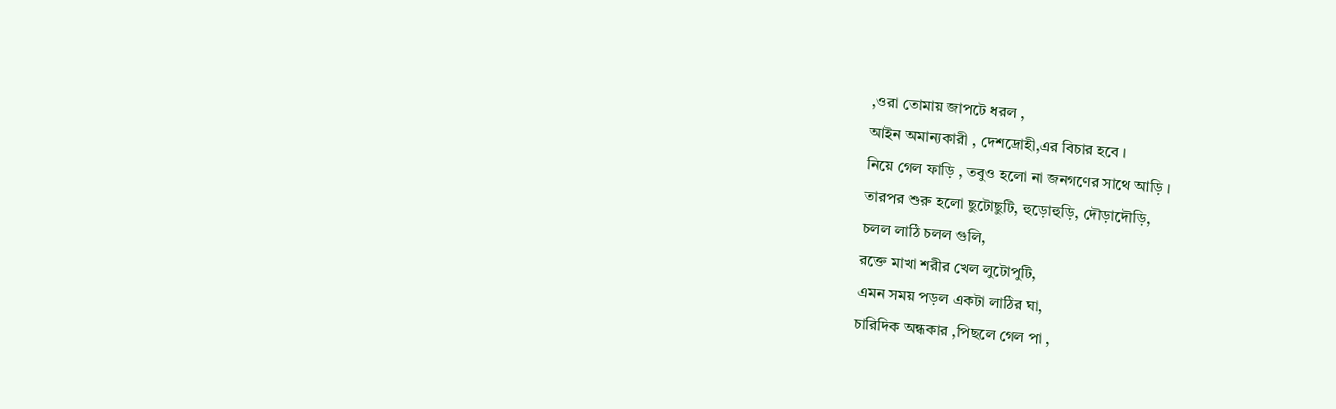,ওরা তোমায় জাপটে ধরল ,
আইন অমান্যকারী , দেশদ্রোহী,এর বিচার হবে ।
নিয়ে গেল ফাড়ি , তবুও হলো না জনগণের সাথে আড়ি ।
তারপর শুরু হলো ছুটোছুটি, হুড়োহুড়ি, দৌড়াদৌড়ি,
চলল লাঠি চলল গুলি,
রক্তে মাখা শরীর খেল লুটোপুটি,
এমন সময় পড়ল একটা লাঠির ঘা,
চারিদিক অন্ধকার ,পিছলে গেল পা ,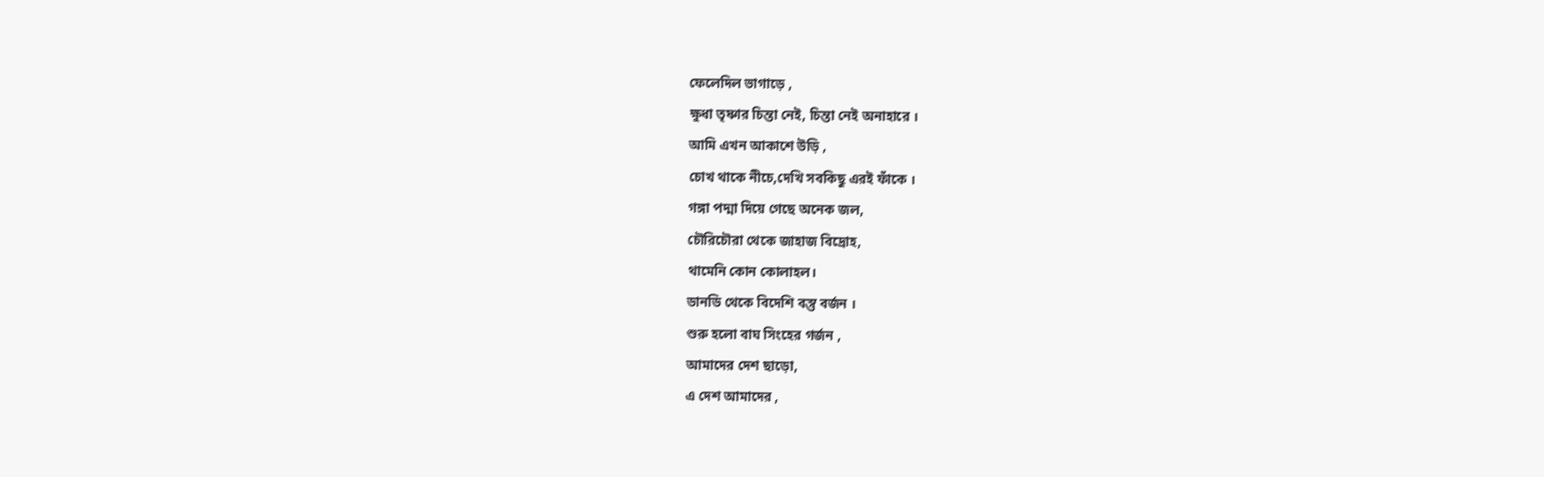ফেলেদিল ভাগাড়ে ,
ক্ষুধা তৃষ্ণার চিন্তা নেই, চিন্তা নেই অনাহারে ।
আমি এখন আকাশে উড়ি ,
চোখ থাকে নীচে,দেখি সবকিছু এরই ফাঁকে ।
গঙ্গা পদ্মা দিয়ে গেছে অনেক জল,
চৌরিচৌরা থেকে জাহাজ বিদ্রোহ,
থামেনি কোন কোলাহল।
ডানডি থেকে বিদেশি বস্তু বর্জন ।
শুরু হলো বাঘ সিংহের গর্জন ,
আমাদের দেশ ছাড়ো,
এ দেশ আমাদের ,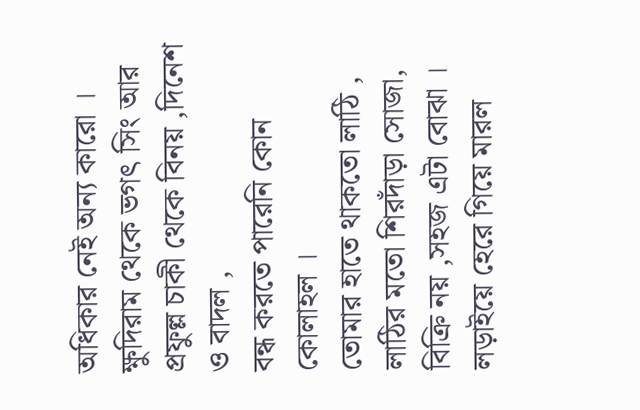অধিকার নেই অন্য কারো ।
ক্ষুদিরাম থেকে ভগৎ সিং আর প্রফুল্ল চাকী থেকে বিনয় ,দিনেশ ও বাদল ,
বন্ধ করতে পারেনি কোন কোলাহল ।
তোমার হাতে থাকতো লাঠি ,
লাঠির মতো শিরদাঁড়া সোজা, বিক্রি নয় ,সহজ এটা বোঝা ।
লড়াইয়ে হেরে গিয়ে মারল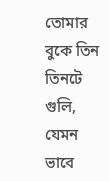তোমার বুকে তিন তিনটে গুলি,
যেমন ভাবে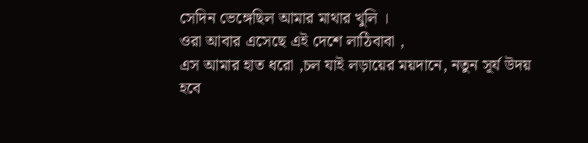সেদিন ভেঙ্গেছিল আমার মাথার খুলি ।
ওরা আবার এসেছে এই দেশে লাঠিবাবা ,
এস আমার হাত ধরো ,চল যাই লড়ায়ের ময়দানে, নতুন সূর্য উদয় হবে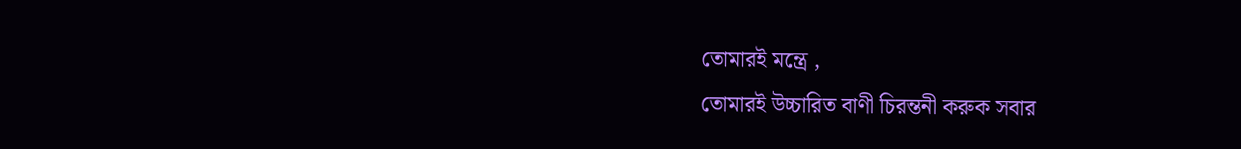তোমারই মন্ত্রে ,
তোমারই উচ্চারিত বাণী চিরন্তনী করুক সবার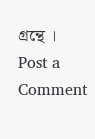গ্রন্থে ।
Post a Comment